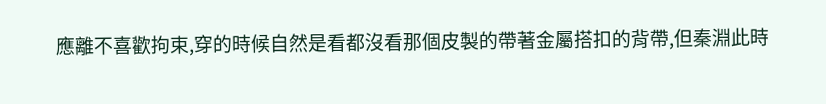應離不喜歡拘束,穿的時候自然是看都沒看那個皮製的帶著金屬搭扣的背帶,但秦淵此時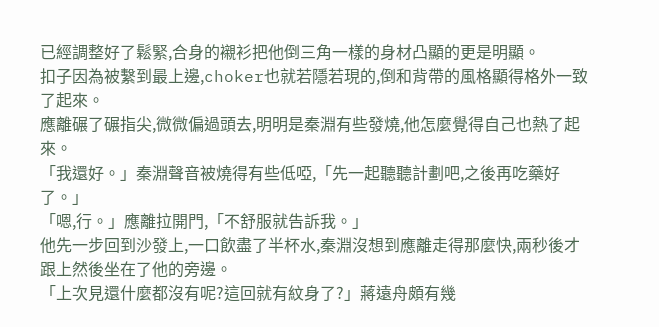已經調整好了鬆緊,合身的襯衫把他倒三角一樣的身材凸顯的更是明顯。
扣子因為被繫到最上邊,choker也就若隱若現的,倒和背帶的風格顯得格外一致了起來。
應離碾了碾指尖,微微偏過頭去,明明是秦淵有些發燒,他怎麼覺得自己也熱了起來。
「我還好。」秦淵聲音被燒得有些低啞,「先一起聽聽計劃吧,之後再吃藥好了。」
「嗯,行。」應離拉開門,「不舒服就告訴我。」
他先一步回到沙發上,一口飲盡了半杯水,秦淵沒想到應離走得那麼快,兩秒後才跟上然後坐在了他的旁邊。
「上次見還什麼都沒有呢?這回就有紋身了?」蔣遠舟頗有幾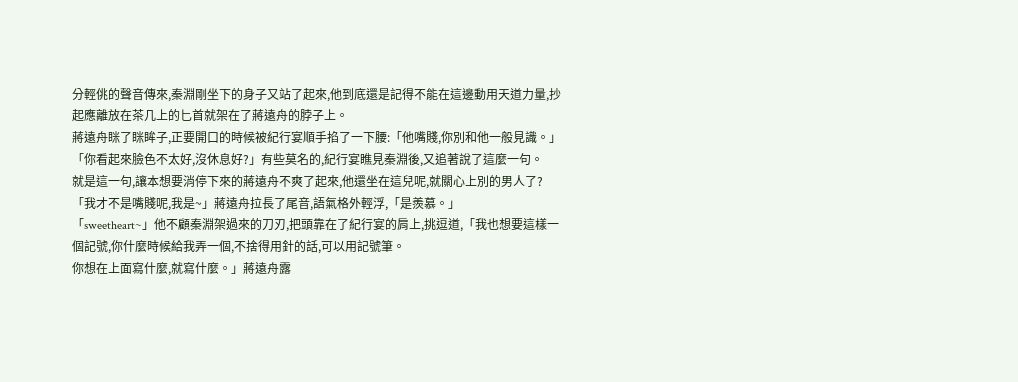分輕佻的聲音傳來,秦淵剛坐下的身子又站了起來,他到底還是記得不能在這邊動用天道力量,抄起應離放在茶几上的匕首就架在了蔣遠舟的脖子上。
蔣遠舟眯了眯眸子,正要開口的時候被紀行宴順手掐了一下腰:「他嘴賤,你別和他一般見識。」
「你看起來臉色不太好,沒休息好?」有些莫名的,紀行宴瞧見秦淵後,又追著說了這麼一句。
就是這一句,讓本想要消停下來的蔣遠舟不爽了起來,他還坐在這兒呢,就關心上別的男人了?
「我才不是嘴賤呢,我是~」蔣遠舟拉長了尾音,語氣格外輕浮,「是羨慕。」
「sweetheart~」他不顧秦淵架過來的刀刃,把頭靠在了紀行宴的肩上,挑逗道,「我也想要這樣一個記號,你什麼時候給我弄一個,不捨得用針的話,可以用記號筆。
你想在上面寫什麼,就寫什麼。」蔣遠舟露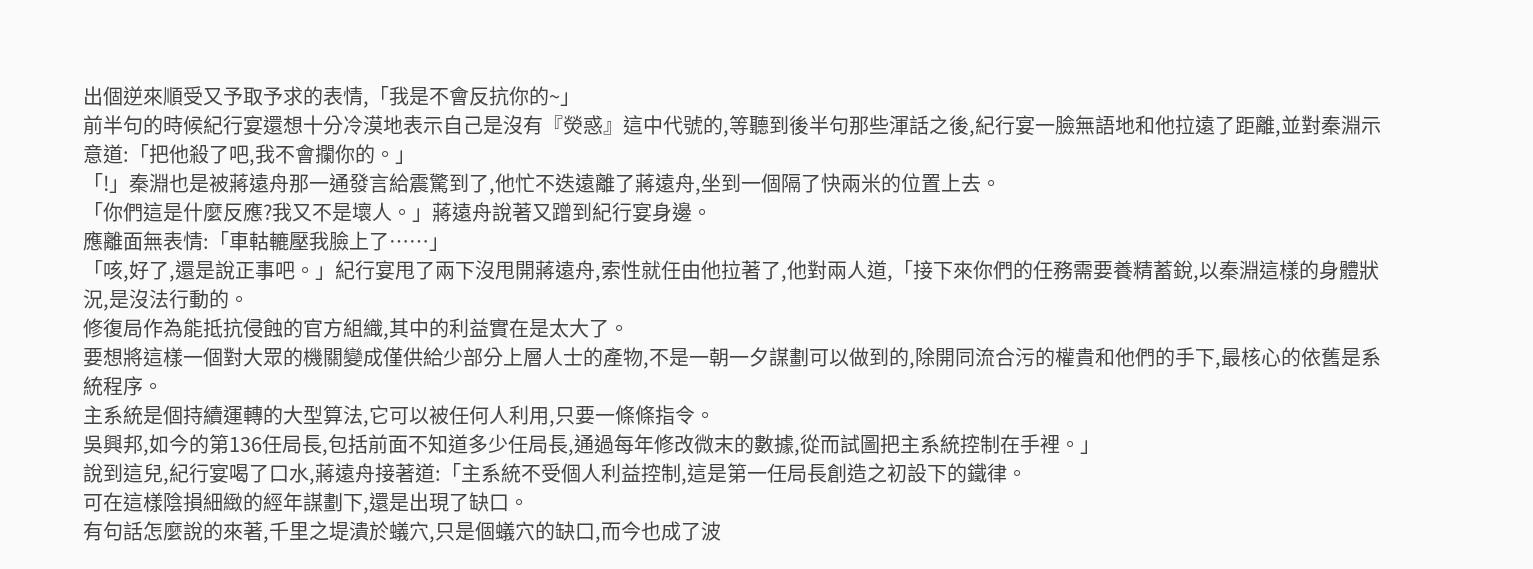出個逆來順受又予取予求的表情,「我是不會反抗你的~」
前半句的時候紀行宴還想十分冷漠地表示自己是沒有『熒惑』這中代號的,等聽到後半句那些渾話之後,紀行宴一臉無語地和他拉遠了距離,並對秦淵示意道:「把他殺了吧,我不會攔你的。」
「!」秦淵也是被蔣遠舟那一通發言給震驚到了,他忙不迭遠離了蔣遠舟,坐到一個隔了快兩米的位置上去。
「你們這是什麼反應?我又不是壞人。」蔣遠舟說著又蹭到紀行宴身邊。
應離面無表情:「車軲轆壓我臉上了……」
「咳,好了,還是說正事吧。」紀行宴甩了兩下沒甩開蔣遠舟,索性就任由他拉著了,他對兩人道,「接下來你們的任務需要養精蓄銳,以秦淵這樣的身體狀況,是沒法行動的。
修復局作為能抵抗侵蝕的官方組織,其中的利益實在是太大了。
要想將這樣一個對大眾的機關變成僅供給少部分上層人士的產物,不是一朝一夕謀劃可以做到的,除開同流合污的權貴和他們的手下,最核心的依舊是系統程序。
主系統是個持續運轉的大型算法,它可以被任何人利用,只要一條條指令。
吳興邦,如今的第136任局長,包括前面不知道多少任局長,通過每年修改微末的數據,從而試圖把主系統控制在手裡。」
說到這兒,紀行宴喝了口水,蔣遠舟接著道:「主系統不受個人利益控制,這是第一任局長創造之初設下的鐵律。
可在這樣陰損細緻的經年謀劃下,還是出現了缺口。
有句話怎麼說的來著,千里之堤潰於蟻穴,只是個蟻穴的缺口,而今也成了波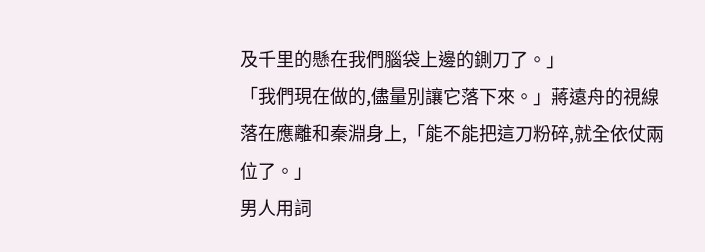及千里的懸在我們腦袋上邊的鍘刀了。」
「我們現在做的,儘量別讓它落下來。」蔣遠舟的視線落在應離和秦淵身上,「能不能把這刀粉碎,就全依仗兩位了。」
男人用詞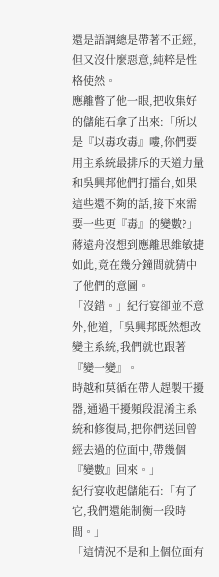還是語調總是帶著不正經,但又沒什麼惡意,純粹是性格使然。
應離瞥了他一眼,把收集好的儲能石拿了出來:「所以是『以毒攻毒』嘍,你們要用主系統最排斥的天道力量和吳興邦他們打擂台,如果這些還不夠的話,接下來需要一些更『毒』的變數?」
蔣遠舟沒想到應離思維敏捷如此,竟在幾分鐘間就猜中了他們的意圖。
「沒錯。」紀行宴卻並不意外,他道,「吳興邦既然想改變主系統,我們就也跟著『變一變』。
時越和莫循在帶人趕製干擾器,通過干擾頻段混淆主系統和修復局,把你們送回曾經去過的位面中,帶幾個『變數』回來。」
紀行宴收起儲能石:「有了它,我們還能制衡一段時間。」
「這情況不是和上個位面有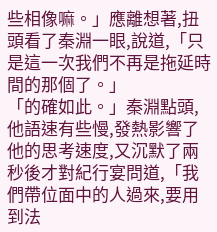些相像嘛。」應離想著,扭頭看了秦淵一眼,說道,「只是這一次我們不再是拖延時間的那個了。」
「的確如此。」秦淵點頭,他語速有些慢,發熱影響了他的思考速度,又沉默了兩秒後才對紀行宴問道,「我們帶位面中的人過來,要用到法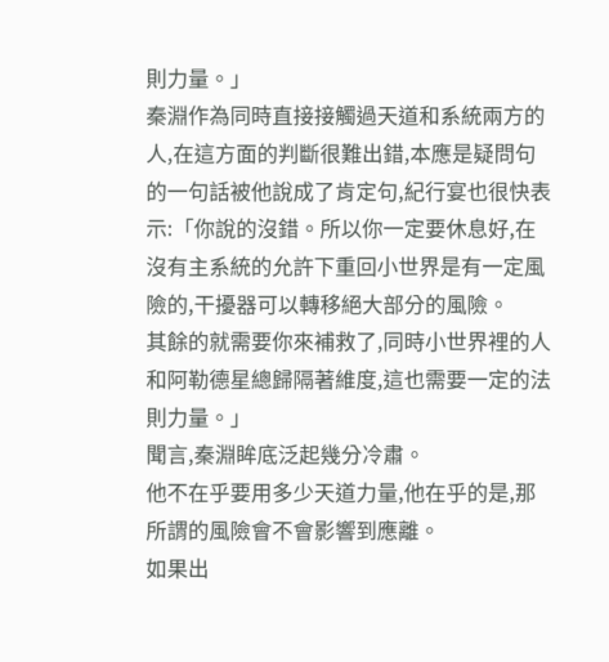則力量。」
秦淵作為同時直接接觸過天道和系統兩方的人,在這方面的判斷很難出錯,本應是疑問句的一句話被他說成了肯定句,紀行宴也很快表示:「你說的沒錯。所以你一定要休息好,在沒有主系統的允許下重回小世界是有一定風險的,干擾器可以轉移絕大部分的風險。
其餘的就需要你來補救了,同時小世界裡的人和阿勒德星總歸隔著維度,這也需要一定的法則力量。」
聞言,秦淵眸底泛起幾分冷肅。
他不在乎要用多少天道力量,他在乎的是,那所謂的風險會不會影響到應離。
如果出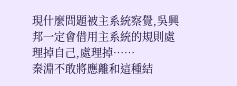現什麼問題被主系統察覺,吳興邦一定會借用主系統的規則處理掉自己,處理掉……
秦淵不敢將應離和這種結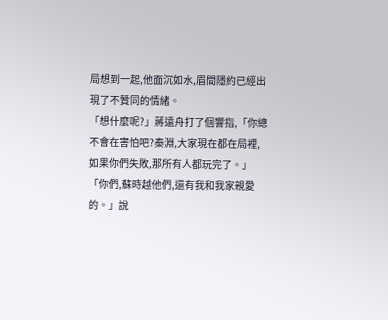局想到一起,他面沉如水,眉間隱約已經出現了不贊同的情緒。
「想什麼呢?」蔣遠舟打了個響指,「你總不會在害怕吧?秦淵,大家現在都在局裡,如果你們失敗,那所有人都玩完了。」
「你們,蘇時越他們,還有我和我家親愛的。」說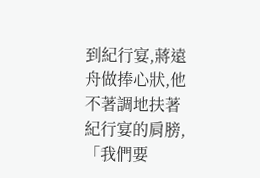到紀行宴,蔣遠舟做捧心狀,他不著調地扶著紀行宴的肩膀,「我們要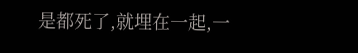是都死了,就埋在一起,一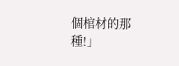個棺材的那種!」